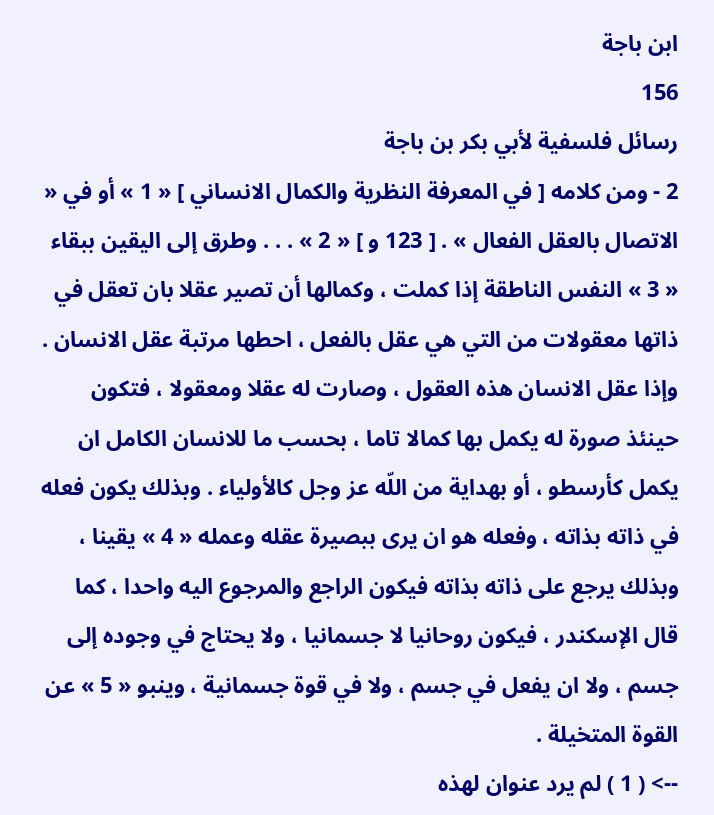ابن باجة
156
رسائل فلسفية لأبي بكر بن باجة
2 - ومن كلامه [ في المعرفة النظرية والكمال الانساني ] « 1 » أو في « الاتصال بالعقل الفعال » . [ 123 و ] « 2 » . . . وطرق إلى اليقين ببقاء « 3 » النفس الناطقة إذا كملت ، وكمالها أن تصير عقلا بان تعقل في ذاتها معقولات من التي هي عقل بالفعل ، احطها مرتبة عقل الانسان . وإذا عقل الانسان هذه العقول ، وصارت له عقلا ومعقولا ، فتكون حينئذ صورة له يكمل بها كمالا تاما ، بحسب ما للانسان الكامل ان يكمل كأرسطو ، أو بهداية من اللّه عز وجل كالأولياء . وبذلك يكون فعله في ذاته بذاته ، وفعله هو ان يرى ببصيرة عقله وعمله « 4 » يقينا ، وبذلك يرجع على ذاته بذاته فيكون الراجع والمرجوع اليه واحدا ، كما قال الإسكندر ، فيكون روحانيا لا جسمانيا ، ولا يحتاج في وجوده إلى جسم ، ولا ان يفعل في جسم ، ولا في قوة جسمانية ، وينبو « 5 » عن القوة المتخيلة .
--> ( 1 ) لم يرد عنوان لهذه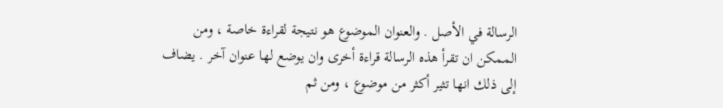الرسالة في الأصل . والعنوان الموضوع هو نتيجة لقراءة خاصة ، ومن الممكن ان تقرأ هذه الرسالة قراءة أخرى وان يوضع لها عنوان آخر . يضاف إلى ذلك انها تثير أكثر من موضوع ، ومن ثم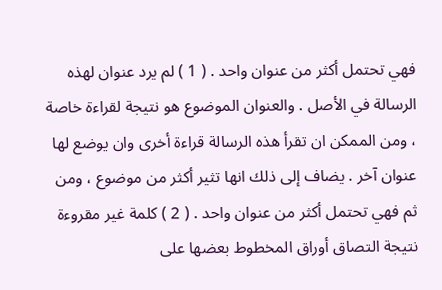فهي تحتمل أكثر من عنوان واحد . ( 1 ) لم يرد عنوان لهذه الرسالة في الأصل . والعنوان الموضوع هو نتيجة لقراءة خاصة ، ومن الممكن ان تقرأ هذه الرسالة قراءة أخرى وان يوضع لها عنوان آخر . يضاف إلى ذلك انها تثير أكثر من موضوع ، ومن ثم فهي تحتمل أكثر من عنوان واحد . ( 2 ) كلمة غير مقروءة نتيجة التصاق أوراق المخطوط بعضها على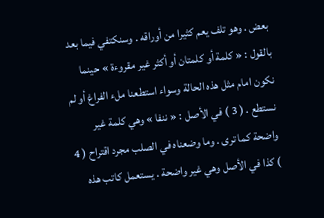بعض . وهو تلف يعم كثيرا من أوراقه . وسنكتفي فيما بعد بالقول : « كلمة أو كلمتان أو أكثر غير مقروءة » حينما نكون امام مثل هذه الحالة وسواء استطعنا ملء الفراغ أو لم نستطع . ( 3 ) في الأصل : « ننفا » وهي كلمة غير واضحة كما ترى . وما وضعناه في الصلب مجرد اقتراح ( 4 ) كذا في الأصل وهي غير واضحة . يستعمل كاتب هذه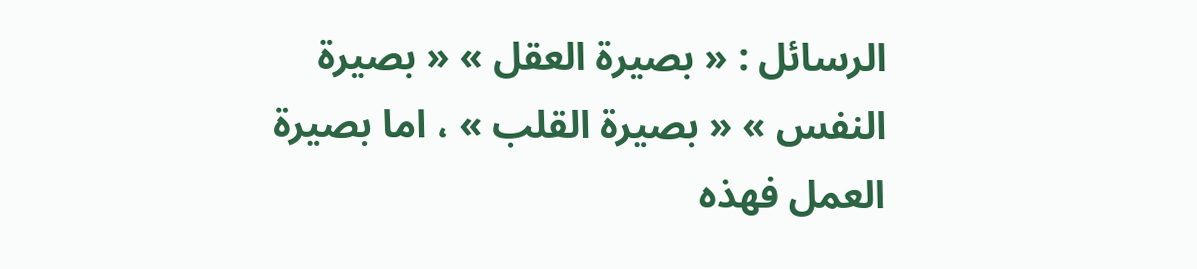الرسائل : « بصيرة العقل » « بصيرة النفس » « بصيرة القلب » ، اما بصيرة العمل فهذه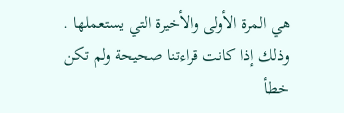هي المرة الأولى والأخيرة التي يستعملها . وذلك إذا كانت قراءتنا صحيحة ولم تكن خطأ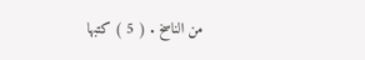من الناسخ . ( 5 ) كتبها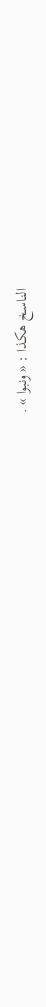الناسخ هكذا : « ونبوا » .